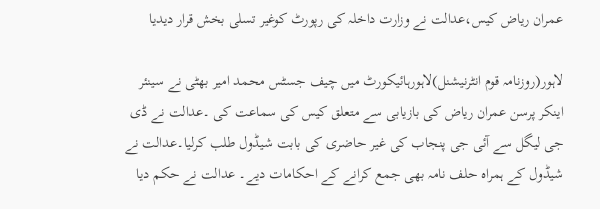عمران ریاض کیس،عدالت نے وزارت داخلہ کی رپورٹ کوغیر تسلی بخش قرار دیدیا

لاہور(روزنامہ قوم انٹرنیشنل)لاہورہائیکورٹ میں چیف جسٹس محمد امیر بھٹی نے سینئر اینکر پرسن عمران ریاض کی بازیابی سے متعلق کیس کی سماعت کی ۔عدالت نے ڈی جی لیگل سے آئی جی پنجاب کی غیر حاضری کی بابت شیڈول طلب کرلیا۔عدالت نے شیڈول کے ہمراہ حلف نامہ بھی جمع کرانے کے احکامات دیے۔ عدالت نے حکم دیا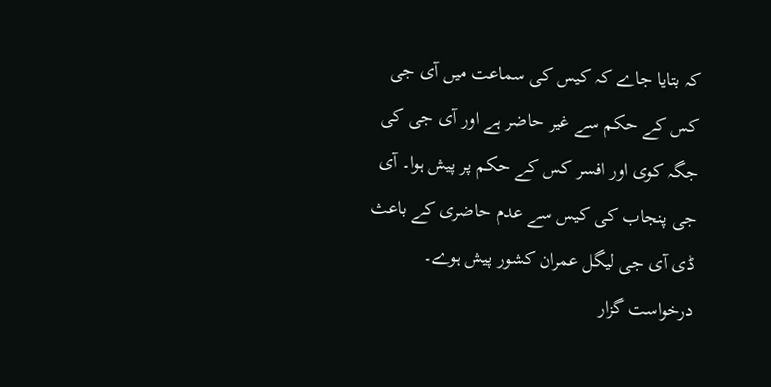کہ بتایا جاے کہ کیس کی سماعت میں آی جی کس کے حکم سے غیر حاضر ہے اور آی جی کی جگہ کوی اور افسر کس کے حکم پر پیش ہوا۔ آی جی پنجاب کی کیس سے عدم حاضری کے باعث ڈی آی جی لیگل عمران کشور پیش ہوے۔ درخواست گزار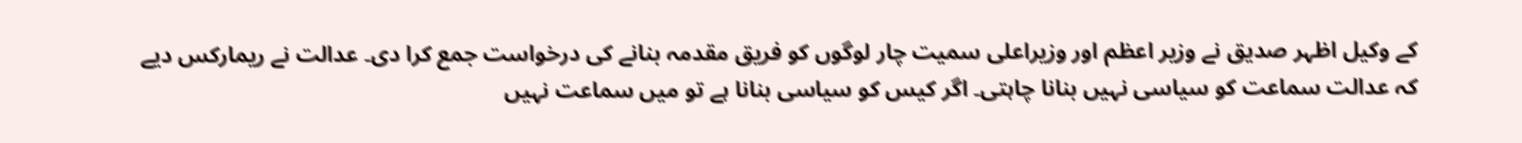کے وکیل اظہر صدیق نے وزیر اعظم اور وزیراعلی سمیت چار لوگوں کو فریق مقدمہ بنانے کی درخواست جمع کرا دی۔ عدالت نے ریمارکس دیے کہ عدالت سماعت کو سیاسی نہیں بنانا چاہتی۔ اگر کیس کو سیاسی بنانا ہے تو میں سماعت نہیں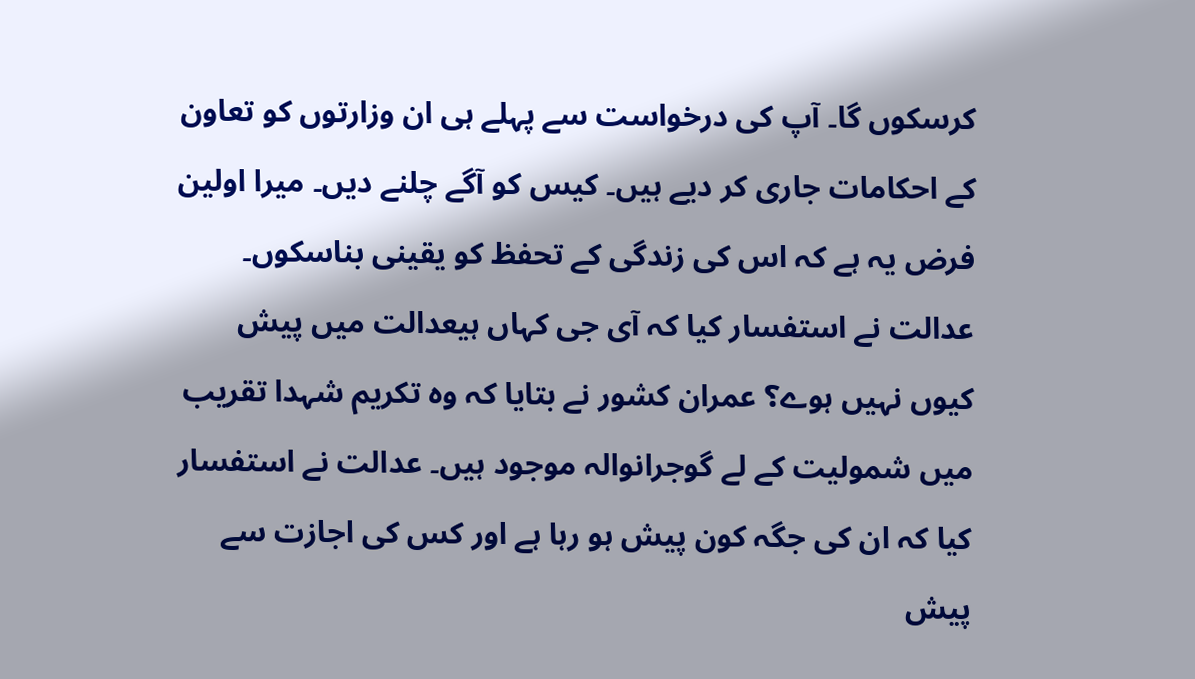کرسکوں گا۔ آپ کی درخواست سے پہلے ہی ان وزارتوں کو تعاون کے احکامات جاری کر دیے ہیں۔ کیس کو آگے چلنے دیں۔ میرا اولین فرض یہ ہے کہ اس کی زندگی کے تحفظ کو یقینی بناسکوں۔ عدالت نے استفسار کیا کہ آی جی کہاں ہیعدالت میں پیش کیوں نہیں ہوے؟ عمران کشور نے بتایا کہ وہ تکریم شہدا تقریب میں شمولیت کے لے گوجرانوالہ موجود ہیں۔ عدالت نے استفسار کیا کہ ان کی جگہ کون پیش ہو رہا ہے اور کس کی اجازت سے پیش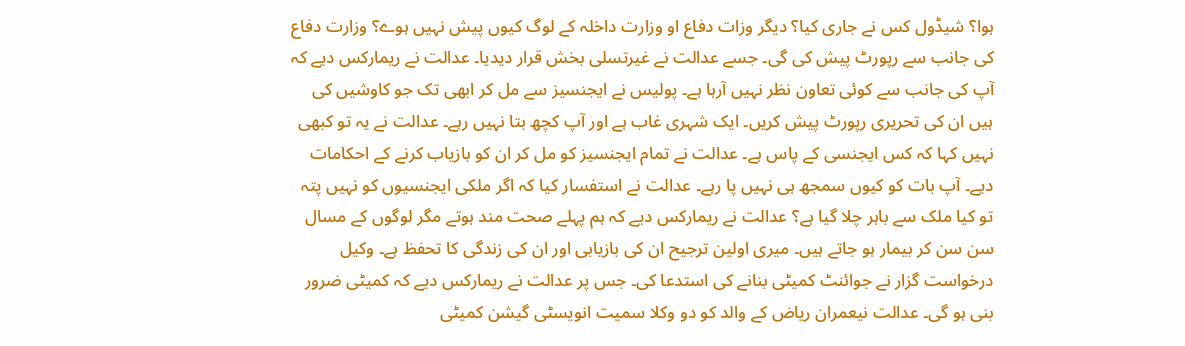ہوا؟ شیڈول کس نے جاری کیا؟ دیگر وزات دفاع او وزارت داخلہ کے لوگ کیوں پیش نہیں ہوے؟ وزارت دفاع کی جانب سے رپورٹ پیش کی گی۔ جسے عدالت نے غیرتسلی بخش قرار دیدیا۔ عدالت نے ریمارکس دیے کہ آپ کی جانب سے کوئی تعاون نظر نہیں آرہا ہے۔ پولیس نے ایجنسیز سے مل کر ابھی تک جو کاوشیں کی ہیں ان کی تحریری رپورٹ پیش کریں۔ ایک شہری غاب ہے اور آپ کچھ بتا نہیں رہے۔ عدالت نے یہ تو کبھی نہیں کہا کہ کس ایجنسی کے پاس ہے۔ عدالت نے تمام ایجنسیز کو مل کر ان کو بازیاب کرنے کے احکامات دیے۔ آپ بات کو کیوں سمجھ ہی نہیں پا رہے۔ عدالت نے استفسار کیا کہ اگر ملکی ایجنسیوں کو نہیں پتہ تو کیا ملک سے باہر چلا گیا ہے؟ عدالت نے ریمارکس دیے کہ ہم پہلے صحت مند ہوتے مگر لوگوں کے مسال سن سن کر بیمار ہو جاتے ہیں۔ میری اولین ترجیح ان کی بازیابی اور ان کی زندگی کا تحفظ ہے۔ وکیل درخواست گزار نے جوائنٹ کمیٹی بنانے کی استدعا کی۔ جس پر عدالت نے ریمارکس دیے کہ کمیٹی ضرور بنی ہو گی۔ عدالت نیعمران ریاض کے والد کو دو وکلا سمیت انویسٹی گیشن کمیٹی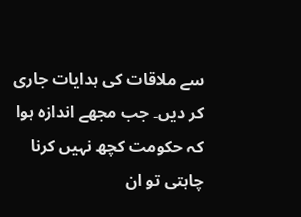سے ملاقات کی ہدایات جاری کر دیں۔ جب مجھے اندازہ ہوا کہ حکومت کچھ نہیں کرنا چاہتی تو ان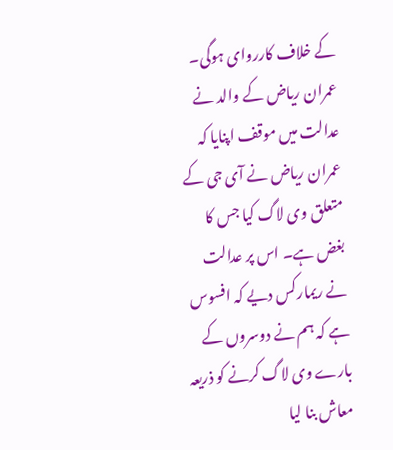کے خلاف کارروای ہوگی۔ عمران ریاض کے والد نے عدالت میں موقف اپنایا کہ عمران ریاض نے آی جی کے متعلق وی لاگ کیا جس کا بغض ہے۔ اس پر عدالت نے ریمارکس دیے کہ افسوس ہے کہ ہم نے دوسروں کے بارے وی لاگ کرنے کو ذریعہ معاش بنا لیا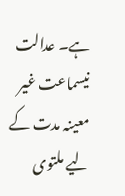ہے۔ عدالت نیسماعت غیر معینہ مدت کے لیے ملتوی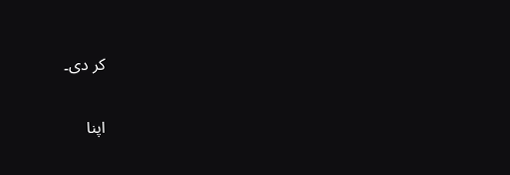کر دی۔

اپنا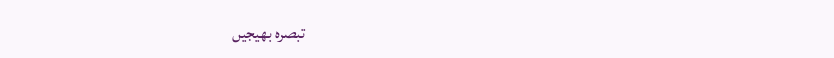تبصرہ بھیجیں